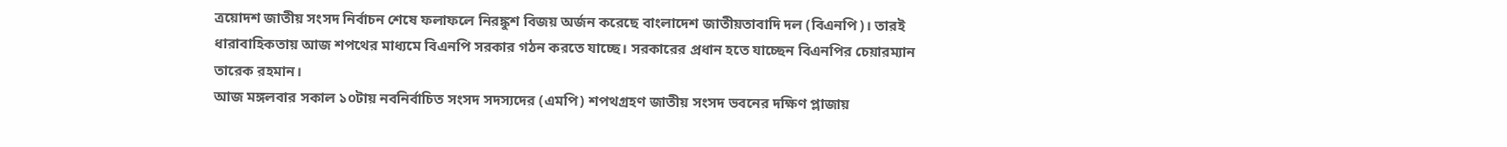ত্রয়োদশ জাতীয় সংসদ নির্বাচন শেষে ফলাফলে নিরঙ্কুশ বিজয় অর্জন করেছে বাংলাদেশ জাতীয়তাবাদি দল (বিএনপি)। তারই ধারাবাহিকতায় আজ শপথের মাধ্যমে বিএনপি সরকার গঠন করতে যাচ্ছে। সরকারের প্রধান হতে যাচ্ছেন বিএনপির চেয়ারম্যান তারেক রহমান।
আজ মঙ্গলবার সকাল ১০টায় নবনির্বাচিত সংসদ সদস্যদের (এমপি) শপথগ্রহণ জাতীয় সংসদ ভবনের দক্ষিণ প্লাজায়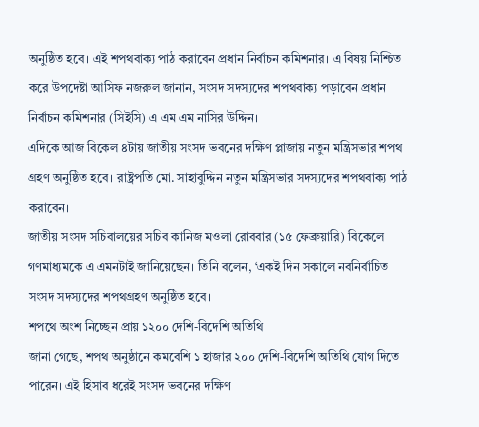অনুষ্ঠিত হবে। এই শপথবাক্য পাঠ করাবেন প্রধান নির্বাচন কমিশনার। এ বিষয় নিশ্চিত করে উপদেষ্টা আসিফ নজরুল জানান, সংসদ সদস্যদের শপথবাক্য পড়াবেন প্রধান নির্বাচন কমিশনার (সিইসি) এ এম এম নাসির উদ্দিন।
এদিকে আজ বিকেল ৪টায় জাতীয় সংসদ ভবনের দক্ষিণ প্লাজায় নতুন মন্ত্রিসভার শপথ গ্রহণ অনুষ্ঠিত হবে। রাষ্ট্রপতি মো. সাহাবুদ্দিন নতুন মন্ত্রিসভার সদস্যদের শপথবাক্য পাঠ করাবেন।
জাতীয় সংসদ সচিবালয়ের সচিব কানিজ মওলা রোববার (১৫ ফেব্রুয়ারি) বিকেলে গণমাধ্যমকে এ এমনটাই জানিয়েছেন। তিনি বলেন, ‘একই দিন সকালে নবনির্বাচিত সংসদ সদস্যদের শপথগ্রহণ অনুষ্ঠিত হবে।
শপথে অংশ নিচ্ছেন প্রায় ১২০০ দেশি-বিদেশি অতিথি
জানা গেছে, শপথ অনুষ্ঠানে কমবেশি ১ হাজার ২০০ দেশি-বিদেশি অতিথি যোগ দিতে পারেন। এই হিসাব ধরেই সংসদ ভবনের দক্ষিণ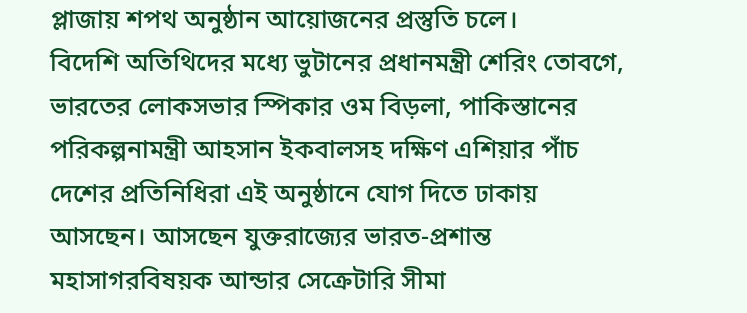প্লাজায় শপথ অনুষ্ঠান আয়োজনের প্রস্তুতি চলে।
বিদেশি অতিথিদের মধ্যে ভুটানের প্রধানমন্ত্রী শেরিং তোবগে, ভারতের লোকসভার স্পিকার ওম বিড়লা, পাকিস্তানের পরিকল্পনামন্ত্রী আহসান ইকবালসহ দক্ষিণ এশিয়ার পাঁচ দেশের প্রতিনিধিরা এই অনুষ্ঠানে যোগ দিতে ঢাকায় আসছেন। আসছেন যুক্তরাজ্যের ভারত-প্রশান্ত মহাসাগরবিষয়ক আন্ডার সেক্রেটারি সীমা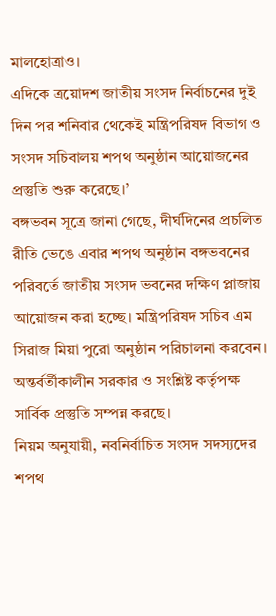মালহোত্রাও।
এদিকে ত্রয়োদশ জাতীয় সংসদ নির্বাচনের দুই দিন পর শনিবার থেকেই মন্ত্রিপরিষদ বিভাগ ও সংসদ সচিবালয় শপথ অনুষ্ঠান আয়োজনের প্রস্তুতি শুরু করেছে।’
বঙ্গভবন সূত্রে জানা গেছে, দীর্ঘদিনের প্রচলিত রীতি ভেঙে এবার শপথ অনুষ্ঠান বঙ্গভবনের পরিবর্তে জাতীয় সংসদ ভবনের দক্ষিণ প্লাজায় আয়োজন করা হচ্ছে। মন্ত্রিপরিষদ সচিব এম সিরাজ মিয়া পুরো অনুষ্ঠান পরিচালনা করবেন। অন্তর্বর্তীকালীন সরকার ও সংশ্লিষ্ট কর্তৃপক্ষ সার্বিক প্রস্তুতি সম্পন্ন করছে।
নিয়ম অনুযায়ী, নবনির্বাচিত সংসদ সদস্যদের শপথ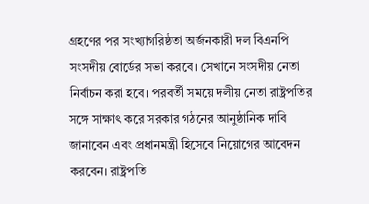গ্রহণের পর সংখ্যাগরিষ্ঠতা অর্জনকারী দল বিএনপি সংসদীয় বোর্ডের সভা করবে। সেখানে সংসদীয় নেতা নির্বাচন করা হবে। পরবর্তী সময়ে দলীয় নেতা রাষ্ট্রপতির সঙ্গে সাক্ষাৎ করে সরকার গঠনের আনুষ্ঠানিক দাবি জানাবেন এবং প্রধানমন্ত্রী হিসেবে নিয়োগের আবেদন করবেন। রাষ্ট্রপতি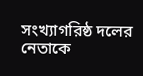সংখ্যাগরিষ্ঠ দলের নেতাকে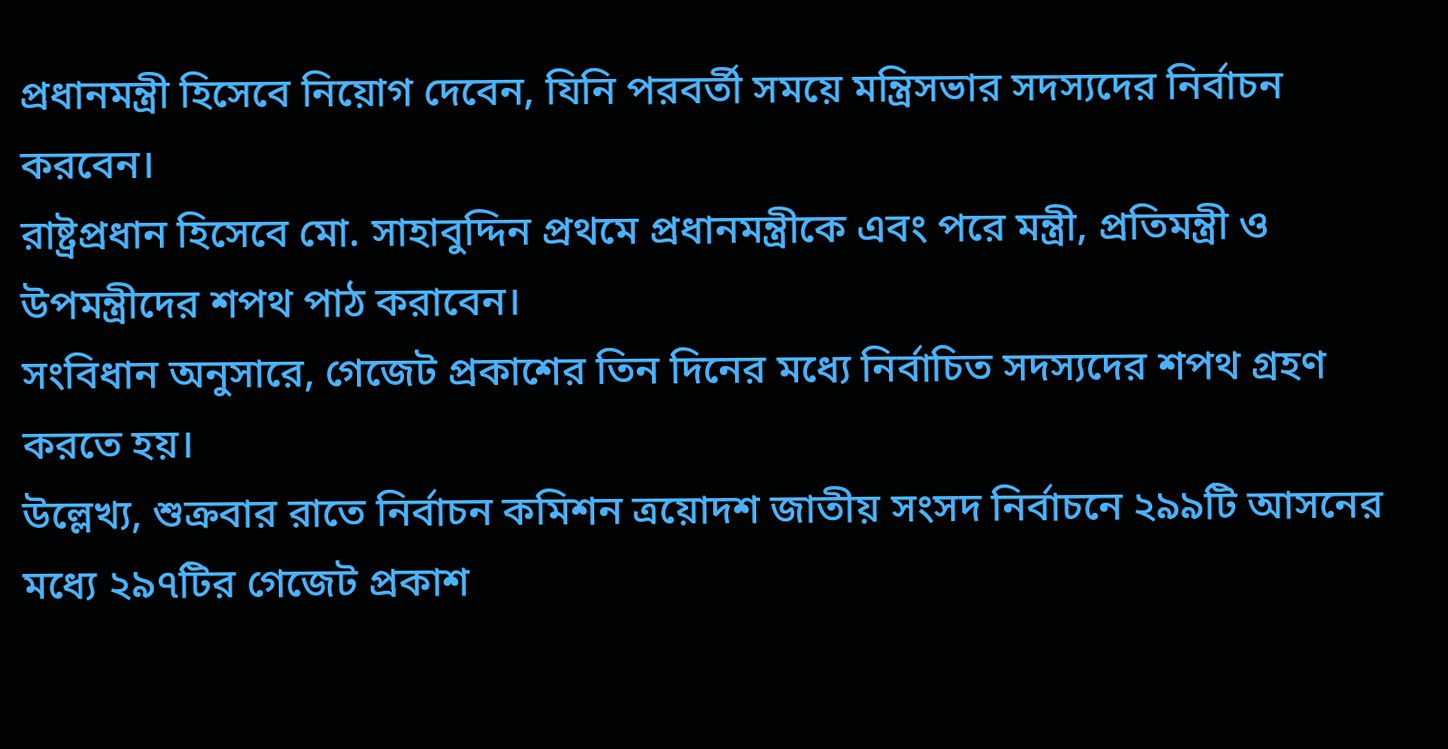প্রধানমন্ত্রী হিসেবে নিয়োগ দেবেন, যিনি পরবর্তী সময়ে মন্ত্রিসভার সদস্যদের নির্বাচন করবেন।
রাষ্ট্রপ্রধান হিসেবে মো. সাহাবুদ্দিন প্রথমে প্রধানমন্ত্রীকে এবং পরে মন্ত্রী, প্রতিমন্ত্রী ও উপমন্ত্রীদের শপথ পাঠ করাবেন।
সংবিধান অনুসারে, গেজেট প্রকাশের তিন দিনের মধ্যে নির্বাচিত সদস্যদের শপথ গ্রহণ করতে হয়।
উল্লেখ্য, শুক্রবার রাতে নির্বাচন কমিশন ত্রয়োদশ জাতীয় সংসদ নির্বাচনে ২৯৯টি আসনের মধ্যে ২৯৭টির গেজেট প্রকাশ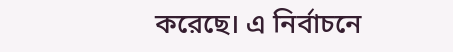করেছে। এ নির্বাচনে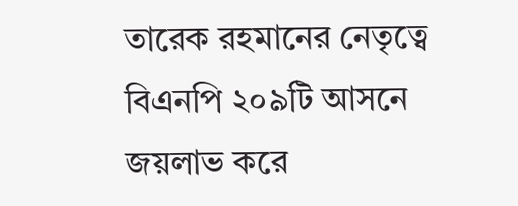তারেক রহমানের নেতৃত্বে বিএনপি ২০৯টি আসনে জয়লাভ করে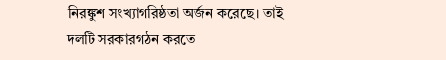নিরঙ্কুশ সংখ্যাগরিষ্ঠতা অর্জন করেছে। তাই দলটি সরকারগঠন করতে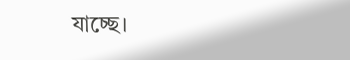যাচ্ছে।